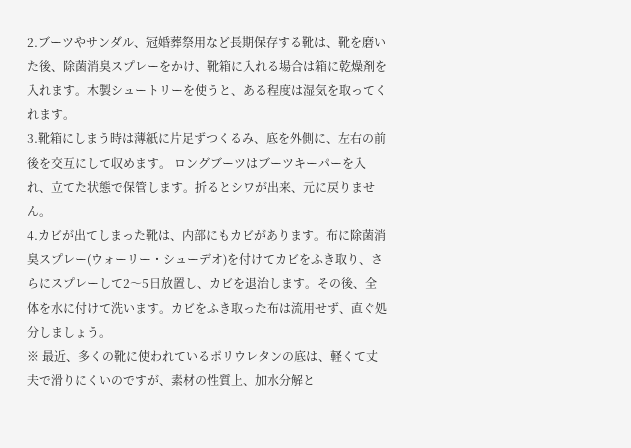2.ブーツやサンダル、冠婚葬祭用など長期保存する靴は、靴を磨いた後、除菌消臭スプレーをかけ、靴箱に入れる場合は箱に乾燥剤を入れます。木製シュートリーを使うと、ある程度は湿気を取ってくれます。
3.靴箱にしまう時は薄紙に片足ずつくるみ、底を外側に、左右の前後を交互にして収めます。 ロングブーツはブーツキーパーを入れ、立てた状態で保管します。折るとシワが出来、元に戻りません。
4.カビが出てしまった靴は、内部にもカビがあります。布に除菌消臭スプレー(ウォーリー・シューデオ)を付けてカビをふき取り、さらにスプレーして2〜5日放置し、カビを退治します。その後、全体を水に付けて洗います。カビをふき取った布は流用せず、直ぐ処分しましょう。
※ 最近、多くの靴に使われているポリウレタンの底は、軽くて丈夫で滑りにくいのですが、素材の性質上、加水分解と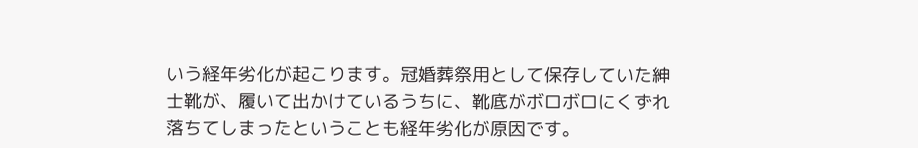いう経年劣化が起こります。冠婚葬祭用として保存していた紳士靴が、履いて出かけているうちに、靴底がボロボロにくずれ落ちてしまったということも経年劣化が原因です。